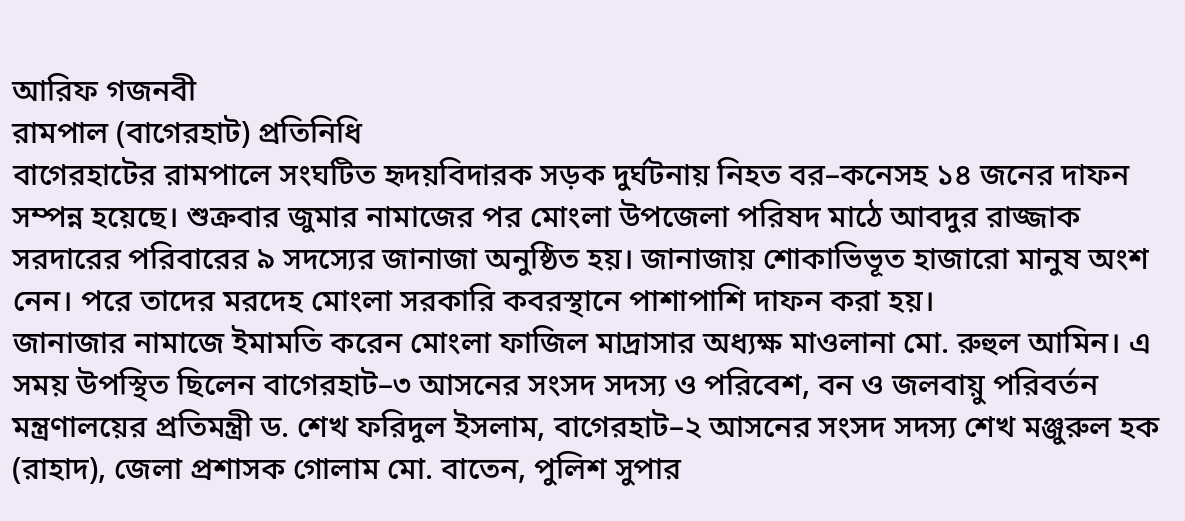আরিফ গজনবী
রামপাল (বাগেরহাট) প্রতিনিধি
বাগেরহাটের রামপালে সংঘটিত হৃদয়বিদারক সড়ক দুর্ঘটনায় নিহত বর–কনেসহ ১৪ জনের দাফন সম্পন্ন হয়েছে। শুক্রবার জুমার নামাজের পর মোংলা উপজেলা পরিষদ মাঠে আবদুর রাজ্জাক সরদারের পরিবারের ৯ সদস্যের জানাজা অনুষ্ঠিত হয়। জানাজায় শোকাভিভূত হাজারো মানুষ অংশ নেন। পরে তাদের মরদেহ মোংলা সরকারি কবরস্থানে পাশাপাশি দাফন করা হয়।
জানাজার নামাজে ইমামতি করেন মোংলা ফাজিল মাদ্রাসার অধ্যক্ষ মাওলানা মো. রুহুল আমিন। এ সময় উপস্থিত ছিলেন বাগেরহাট–৩ আসনের সংসদ সদস্য ও পরিবেশ, বন ও জলবায়ু পরিবর্তন মন্ত্রণালয়ের প্রতিমন্ত্রী ড. শেখ ফরিদুল ইসলাম, বাগেরহাট–২ আসনের সংসদ সদস্য শেখ মঞ্জুরুল হক (রাহাদ), জেলা প্রশাসক গোলাম মো. বাতেন, পুলিশ সুপার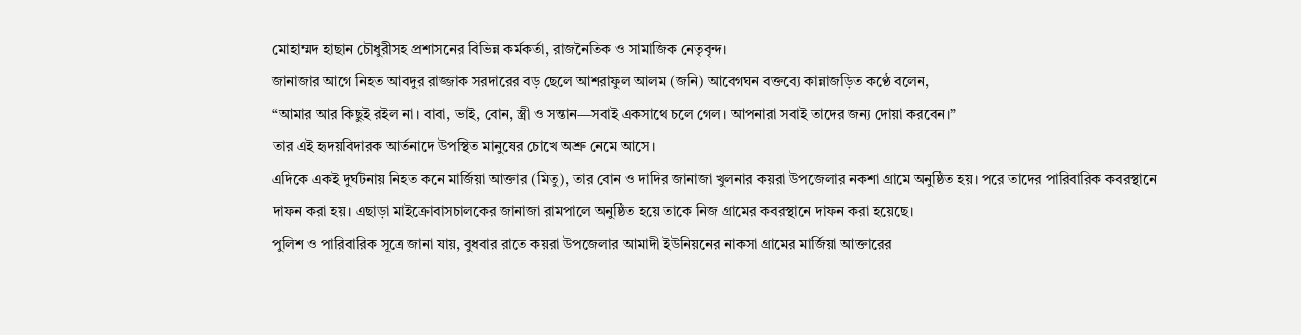মোহাম্মদ হাছান চৌধুরীসহ প্রশাসনের বিভিন্ন কর্মকর্তা, রাজনৈতিক ও সামাজিক নেতৃবৃন্দ।
জানাজার আগে নিহত আবদুর রাজ্জাক সরদারের বড় ছেলে আশরাফুল আলম (জনি) আবেগঘন বক্তব্যে কান্নাজড়িত কণ্ঠে বলেন,
“আমার আর কিছুই রইল না। বাবা, ভাই, বোন, স্ত্রী ও সন্তান—সবাই একসাথে চলে গেল। আপনারা সবাই তাদের জন্য দোয়া করবেন।”
তার এই হৃদয়বিদারক আর্তনাদে উপস্থিত মানুষের চোখে অশ্রু নেমে আসে।
এদিকে একই দুর্ঘটনায় নিহত কনে মার্জিয়া আক্তার (মিতু), তার বোন ও দাদির জানাজা খুলনার কয়রা উপজেলার নকশা গ্রামে অনুষ্ঠিত হয়। পরে তাদের পারিবারিক কবরস্থানে দাফন করা হয়। এছাড়া মাইক্রোবাসচালকের জানাজা রামপালে অনুষ্ঠিত হয়ে তাকে নিজ গ্রামের কবরস্থানে দাফন করা হয়েছে।
পুলিশ ও পারিবারিক সূত্রে জানা যায়, বুধবার রাতে কয়রা উপজেলার আমাদী ইউনিয়নের নাকসা গ্রামের মার্জিয়া আক্তারের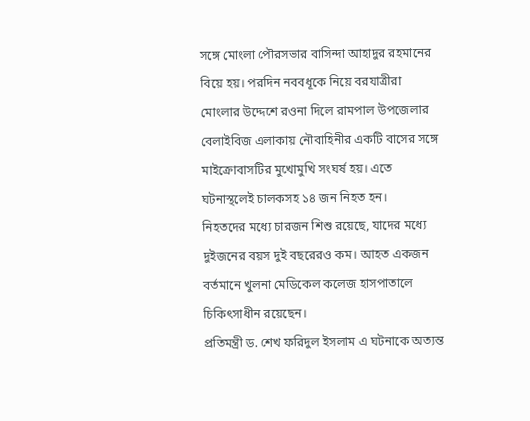সঙ্গে মোংলা পৌরসভার বাসিন্দা আহাদুর রহমানের বিয়ে হয়। পরদিন নববধূকে নিয়ে বরযাত্রীরা মোংলার উদ্দেশে রওনা দিলে রামপাল উপজেলার বেলাইবিজ এলাকায় নৌবাহিনীর একটি বাসের সঙ্গে মাইক্রোবাসটির মুখোমুখি সংঘর্ষ হয়। এতে ঘটনাস্থলেই চালকসহ ১৪ জন নিহত হন।
নিহতদের মধ্যে চারজন শিশু রয়েছে, যাদের মধ্যে দুইজনের বয়স দুই বছরেরও কম। আহত একজন বর্তমানে খুলনা মেডিকেল কলেজ হাসপাতালে চিকিৎসাধীন রয়েছেন।
প্রতিমন্ত্রী ড. শেখ ফরিদুল ইসলাম এ ঘটনাকে অত্যন্ত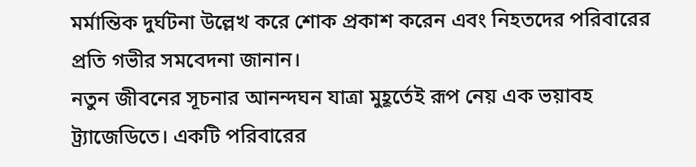মর্মান্তিক দুর্ঘটনা উল্লেখ করে শোক প্রকাশ করেন এবং নিহতদের পরিবারের প্রতি গভীর সমবেদনা জানান।
নতুন জীবনের সূচনার আনন্দঘন যাত্রা মুহূর্তেই রূপ নেয় এক ভয়াবহ ট্র্যাজেডিতে। একটি পরিবারের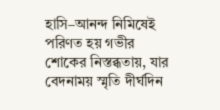হাসি–আনন্দ নিমিষেই পরিণত হয় গভীর শোকের নিস্তব্ধতায়, যার বেদনাময় স্মৃতি দীর্ঘদিন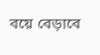বয়ে বেড়াবে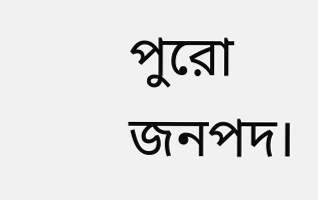পুরো জনপদ।